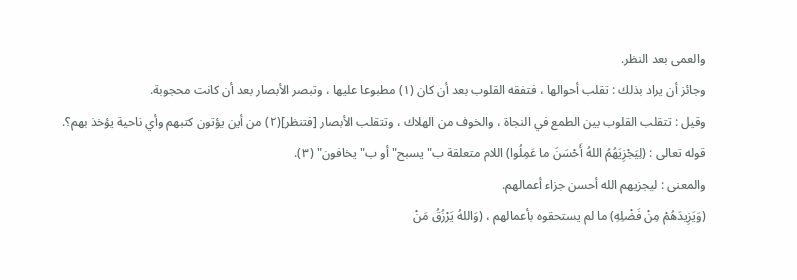والعمى بعد النظر.
وجائز أن يراد بذلك : تقلب أحوالها ، فتفقه القلوب بعد أن كان (١) مطبوعا عليها ، وتبصر الأبصار بعد أن كانت محجوبة.
وقيل : تتقلب القلوب بين الطمع في النجاة ، والخوف من الهلاك ، وتتقلب الأبصار [فتنظر](٢) من أين يؤتون كتبهم وأي ناحية يؤخذ بهم؟.
قوله تعالى : (لِيَجْزِيَهُمُ اللهُ أَحْسَنَ ما عَمِلُوا) اللام متعلقة ب" يسبح" أو ب" يخافون" (٣).
والمعنى : ليجزيهم الله أحسن جزاء أعمالهم.
(وَيَزِيدَهُمْ مِنْ فَضْلِهِ) ما لم يستحقوه بأعمالهم ، (وَاللهُ يَرْزُقُ مَنْ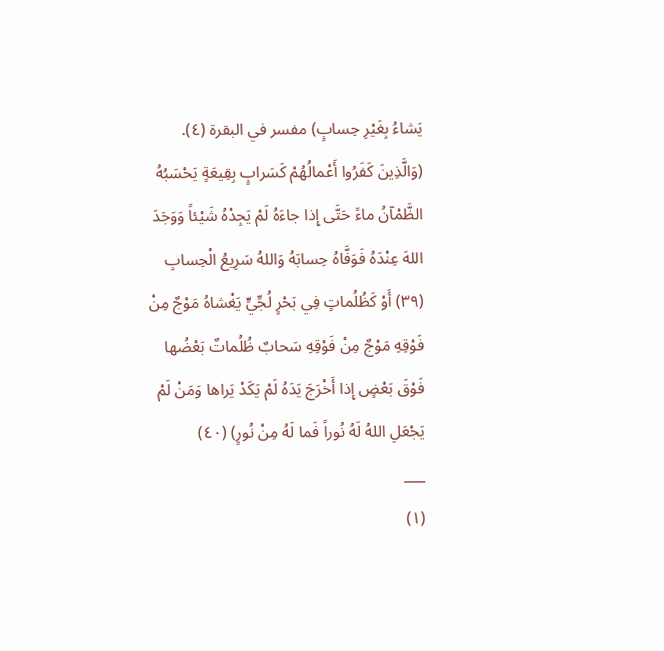يَشاءُ بِغَيْرِ حِسابٍ) مفسر في البقرة (٤).
(وَالَّذِينَ كَفَرُوا أَعْمالُهُمْ كَسَرابٍ بِقِيعَةٍ يَحْسَبُهُ الظَّمْآنُ ماءً حَتَّى إِذا جاءَهُ لَمْ يَجِدْهُ شَيْئاً وَوَجَدَ اللهَ عِنْدَهُ فَوَفَّاهُ حِسابَهُ وَاللهُ سَرِيعُ الْحِسابِ (٣٩) أَوْ كَظُلُماتٍ فِي بَحْرٍ لُجِّيٍّ يَغْشاهُ مَوْجٌ مِنْ فَوْقِهِ مَوْجٌ مِنْ فَوْقِهِ سَحابٌ ظُلُماتٌ بَعْضُها فَوْقَ بَعْضٍ إِذا أَخْرَجَ يَدَهُ لَمْ يَكَدْ يَراها وَمَنْ لَمْ يَجْعَلِ اللهُ لَهُ نُوراً فَما لَهُ مِنْ نُورٍ) (٤٠)
___
(١)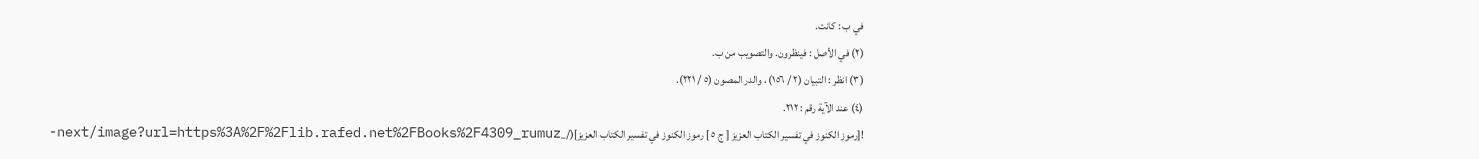في ب : كانت.
(٢) في الأصل : فينظرون. والتصويب من ب.
(٣) انظر : التبيان (٢ / ١٥٦) ، والدر المصون (٥ / ٢٢١).
(٤) عند الآية رقم : ٢١٢.
![رموز الكنوز في تفسير الكتاب العزيز [ ج ٥ ] رموز الكنوز في تفسير الكتاب العزيز](/_next/image?url=https%3A%2F%2Flib.rafed.net%2FBooks%2F4309_rumuz-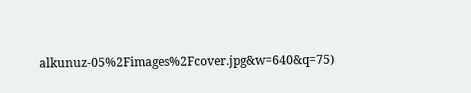alkunuz-05%2Fimages%2Fcover.jpg&w=640&q=75)